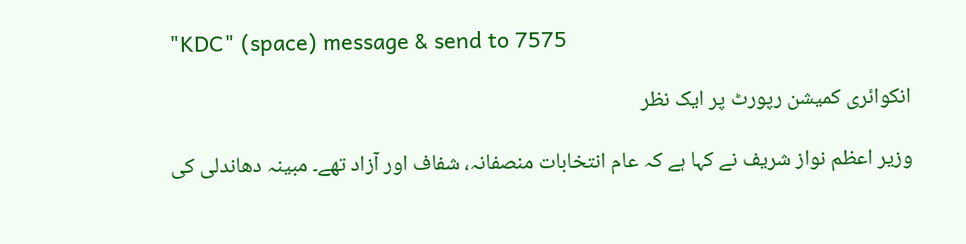"KDC" (space) message & send to 7575

انکوائری کمیشن رپورٹ پر ایک نظر

وزیر اعظم نواز شریف نے کہا ہے کہ عام انتخابات منصفانہ، شفاف اور آزاد تھے۔ مبینہ دھاندلی کی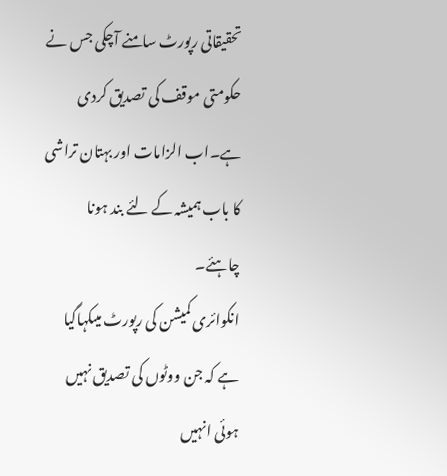تحقیقاتی رپورٹ سامنے آچکی جس نے حکومتی موقف کی تصدیق کردی ہے۔اب الزامات اور بہتان تراشی کا باب ہمیشہ کے لئے بند ہونا چاہئے۔
انکوائری کمیشن کی رپورٹ میںکہاگیا ہے کہ جن ووٹوں کی تصدیق نہیں ہوئی انہیں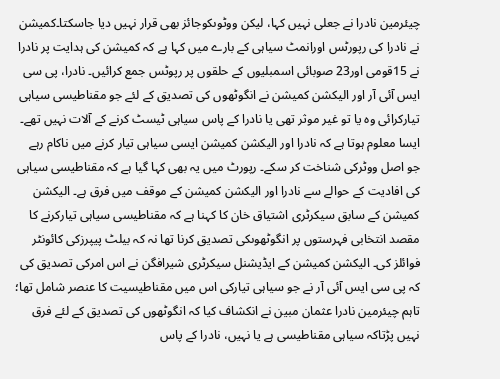چیئرمین نادرا نے جعلی نہیں کہا، لیکن ووٹوںکوجائز بھی قرار نہیں دیا جاسکتا۔کمیشن نے نادرا کی رپورٹس اورانمٹ سیاہی کے بارے میں کہا ہے کہ کمیشن کی ہدایت پر نادرا نے 15قومی اور23 صوبائی اسمبلیوں کے حلقوں پر رپوٹس جمع کرائیں۔ نادرا، پی سی ایس آئی آر اور الیکشن کمیشن نے انگوٹھوں کی تصدیق کے لئے جو مقناطیسی سیاہی تیارکرائی وہ یا تو غیر موثر تھی یا نادرا کے پاس سیاہی ٹیسٹ کرنے کے آلات نہیں تھے۔ ایسا معلوم ہوتا ہے کہ نادرا اور الیکشن کمیشن ایسی سیاہی تیار کرنے میں ناکام رہے جو اصل ووٹرکی شناخت کر سکے۔ رپورٹ میں یہ بھی کہا گیا ہے کہ مقناطیسی سیاہی کی افادیت کے حوالے سے نادرا اور الیکشن کمیشن کے موقف میں فرق ہے۔ الیکشن کمیشن کے سابق سیکرٹری اشتیاق خان کا کہنا ہے کہ مقناطیسی سیاہی تیارکرنے کا مقصد انتخابی فہرستوں پر انگوٹھوںکی تصدیق کرنا تھا نہ کہ بیلٹ پیپرزکی کائونٹر فوائلز کی۔ الیکشن کمیشن کے ایڈیشنل سیکرٹری شیرافگن نے اس امرکی تصدیق کی کہ پی سی ایس آئی آر نے جو سیاہی تیارکی اس میں مقناطیسیت کا عنصر شامل تھا؛ تاہم چیئرمین نادرا عثمان مبین نے انکشاف کیا کہ انگوٹھوں کی تصدیق کے لئے فرق نہیں پڑتاکہ سیاہی مقناطیسی ہے یا نہیں، نادرا کے پاس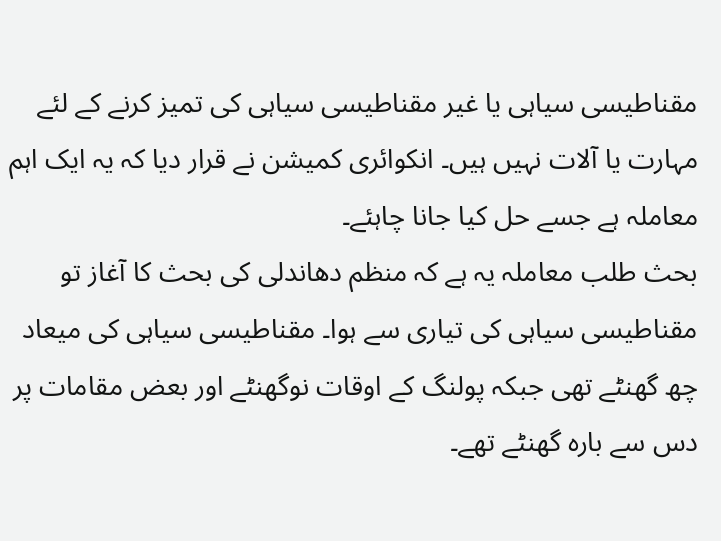مقناطیسی سیاہی یا غیر مقناطیسی سیاہی کی تمیز کرنے کے لئے مہارت یا آلات نہیں ہیں۔ انکوائری کمیشن نے قرار دیا کہ یہ ایک اہم معاملہ ہے جسے حل کیا جانا چاہئے۔
بحث طلب معاملہ یہ ہے کہ منظم دھاندلی کی بحث کا آغاز تو مقناطیسی سیاہی کی تیاری سے ہوا۔ مقناطیسی سیاہی کی میعاد چھ گھنٹے تھی جبکہ پولنگ کے اوقات نوگھنٹے اور بعض مقامات پر دس سے بارہ گھنٹے تھے۔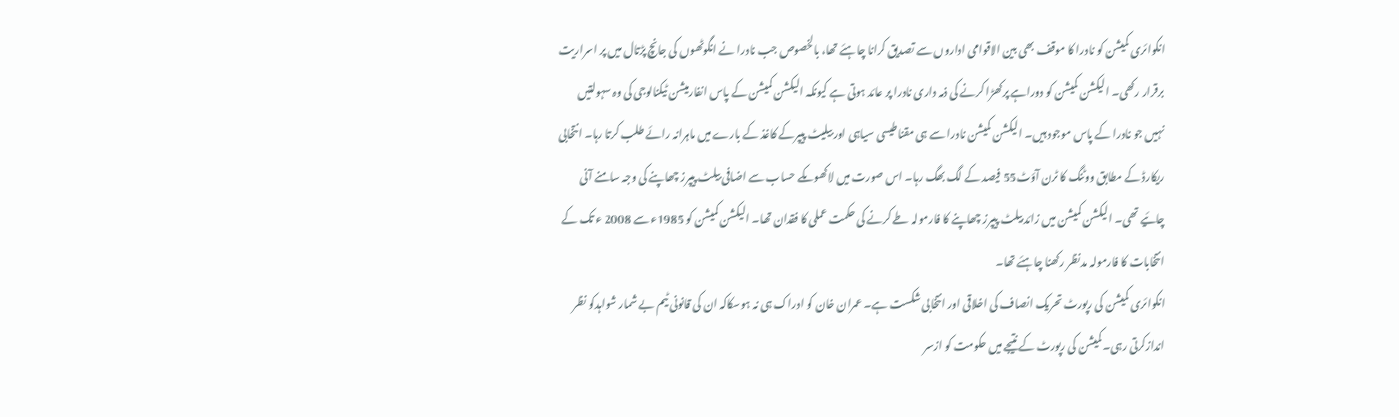انکوائری کمیشن کو نادرا کا موقف بھی بین الاقوامی اداروں سے تصدیق کرانا چاہئے تھا، بالخصوص جب نادرا نے انگوٹھوں کی جانچ پڑتال میں پر اسراریت برقرار رکھی۔ الیکشن کمیشن کو دوراہے پرکھڑا کرنے کی ذمہ داری نادرا پر عائد ہوتی ہے کیونکہ الیکشن کمیشن کے پاس انفارمیشن ٹیکنالوجی کی وہ سہولتیں نہیں جو نادرا کے پاس موجود ہیں۔ الیکشن کمیشن نادرا سے ہی مقناطیسی سیاہی اور بیلیٹ پیپرکے کاغذ کے بارے میں ماہرانہ رائے طلب کرتا رہا۔ انتخابی ریکارڈ کے مطابق ووٹنگ کا ٹرن آؤٹ55 فیصد کے لگ بھگ رہا۔ اس صورت میں لاکھوںکے حساب سے اضافی بیلٹ پیپرز چھاپنے کی وجہ سامنے آنی چائیے تھی۔ الیکشن کمیشن میں زائد بیلٹ پیپرز چھاپنے کا فارمولہ طے کرنے کی حکمت عملی کا فقدان تھا۔ الیکشن کمیشن کو 1985ء سے 2008 ء تک کے انتخابات کا فارمولہ مدنظر رکھنا چاہئے تھا۔
انکوائری کمیشن کی رپورٹ تحریک انصاف کی اخلاقی اور انتخابی شکست ہے۔ عمران خان کو ادراک ہی نہ ہوسکاکہ ان کی قانونی ٹیم بے شمار شواہدکو نظر اندازکرتی رہی۔کمیشن کی رپورٹ کے نتیجے میں حکومت کو ازسر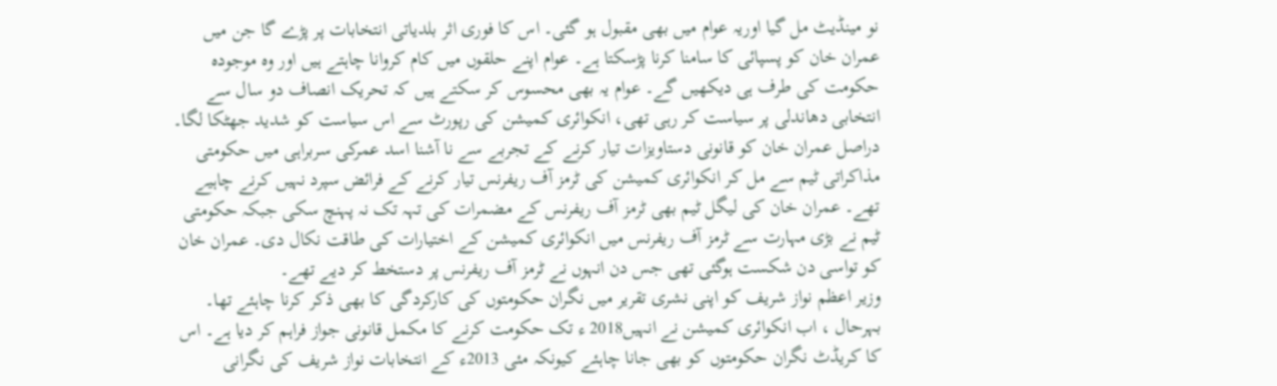نو مینڈیٹ مل گیا اوریہ عوام میں بھی مقبول ہو گئی۔ اس کا فوری اثر بلدیاتی انتخابات پر پڑے گا جن میں عمران خان کو پسپائی کا سامنا کرنا پڑسکتا ہے۔ عوام اپنے حلقوں میں کام کروانا چاہتے ہیں اور وہ موجودہ حکومت کی طرف ہی دیکھیں گے۔ عوام یہ بھی محسوس کر سکتے ہیں کہ تحریک انصاف دو سال سے انتخابی دھاندلی پر سیاست کر رہی تھی، انکوائری کمیشن کی رپورٹ سے اس سیاست کو شدید جھٹکا لگا۔ دراصل عمران خان کو قانونی دستاویزات تیار کرنے کے تجربے سے نا آشنا اسد عمرکی سربراہی میں حکومتی مذاکراتی ٹیم سے مل کر انکوائری کمیشن کی ٹرمز آف ریفرنس تیار کرنے کے فرائض سپرد نہیں کرنے چاہیے تھے۔ عمران خان کی لیگل ٹیم بھی ٹرمز آف ریفرنس کے مضمرات کی تہہ تک نہ پہنچ سکی جبکہ حکومتی ٹیم نے بڑی مہارت سے ٹرمز آف ریفرنس میں انکوائری کمیشن کے اختیارات کی طاقت نکال دی۔ عمران خان کو تواسی دن شکست ہوگئی تھی جس دن انہوں نے ٹرمز آف ریفرنس پر دستخط کر دیے تھے۔
وزیر اعظم نواز شریف کو اپنی نشری تقریر میں نگران حکومتوں کی کارکردگی کا بھی ذکر کرنا چاہئے تھا۔ بہرحال ، اب انکوائری کمیشن نے انہیں2018 ء تک حکومت کرنے کا مکمل قانونی جواز فراہم کر دیا ہے۔ اس کا کریڈٹ نگران حکومتوں کو بھی جانا چاہئے کیونکہ مئی 2013ء کے انتخابات نواز شریف کی نگرانی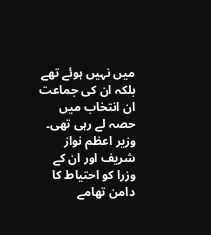میں نہیں ہوئے تھے بلکہ ان کی جماعت ان انتخاب میں حصہ لے رہی تھی۔ وزیر اعظم نواز شریف اور ان کے وزرا کو احتیاط کا دامن تھامے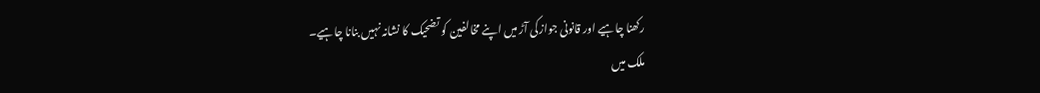رکھنا چاہیے اور قانونی جوازکی آڑ میں اپنے مخالفین کو تضحیک کا نشانہ نہیں بنانا چاہیے۔
ملک میں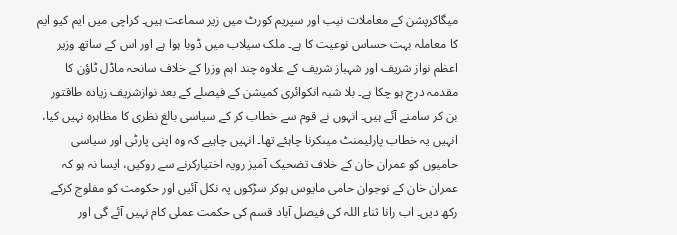میگاکرپشن کے معاملات نیب اور سپریم کورٹ میں زیر سماعت ہیں۔ کراچی میں ایم کیو ایم کا معاملہ بہت حساس نوعیت کا ہے۔ ملک سیلاب میں ڈوبا ہوا ہے اور اس کے ساتھ وزیر اعظم نواز شریف اور شہباز شریف کے علاوہ چند اہم وزرا کے خلاف سانحہ ماڈل ٹاؤن کا مقدمہ درج ہو چکا ہے۔ بلا شبہ انکوائری کمیشن کے فیصلے کے بعد نوازشریف زیادہ طاقتور بن کر سامنے آئے ہیں۔ انہوں نے قوم سے خطاب کر کے سیاسی بالغ نظری کا مظاہرہ نہیں کیا، انہیں یہ خطاب پارلیمنٹ میںکرنا چاہئے تھا۔ انہیں چاہیے کہ وہ اپنی پارٹی اور سیاسی حامیوں کو عمران خان کے خلاف تضحیک آمیز رویہ اختیارکرنے سے روکیں، ایسا نہ ہو کہ عمران خان کے نوجوان حامی مایوس ہوکر سڑکوں پہ نکل آئیں اور حکومت کو مفلوج کرکے رکھ دیں۔ اب رانا ثناء اللہ کی فیصل آباد قسم کی حکمت عملی کام نہیں آئے گی اور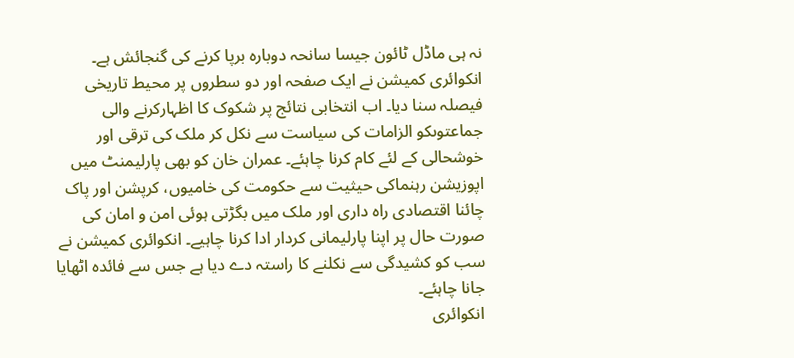نہ ہی ماڈل ٹائون جیسا سانحہ دوبارہ برپا کرنے کی گنجائش ہے۔
انکوائری کمیشن نے ایک صفحہ اور دو سطروں پر محیط تاریخی فیصلہ سنا دیا۔ اب انتخابی نتائج پر شکوک کا اظہارکرنے والی جماعتوںکو الزامات کی سیاست سے نکل کر ملک کی ترقی اور خوشحالی کے لئے کام کرنا چاہئے۔ عمران خان کو بھی پارلیمنٹ میں اپوزیشن رہنماکی حیثیت سے حکومت کی خامیوں، کرپشن اور پاک چائنا اقتصادی راہ داری اور ملک میں بگڑتی ہوئی امن و امان کی صورت حال پر اپنا پارلیمانی کردار ادا کرنا چاہیے۔ انکوائری کمیشن نے سب کو کشیدگی سے نکلنے کا راستہ دے دیا ہے جس سے فائدہ اٹھایا جانا چاہئے۔
انکوائری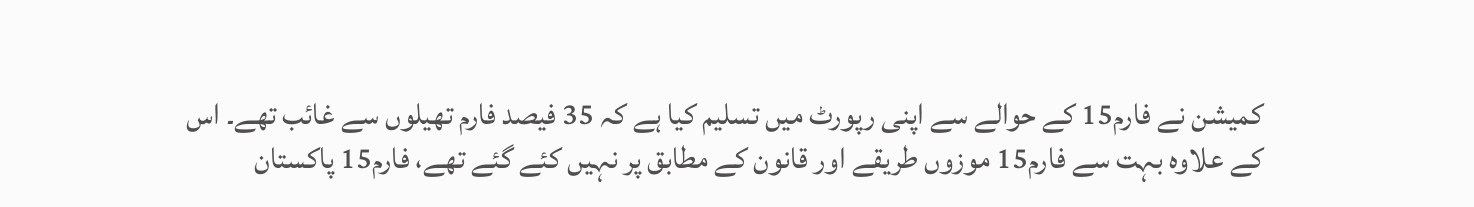کمیشن نے فارم15 کے حوالے سے اپنی رپورٹ میں تسلیم کیا ہے کہ 35 فیصد فارم تھیلوں سے غائب تھے۔ اس کے علاوہ بہت سے فارم15 موزوں طریقے اور قانون کے مطابق پر نہیں کئے گئے تھے، فارم15 پاکستان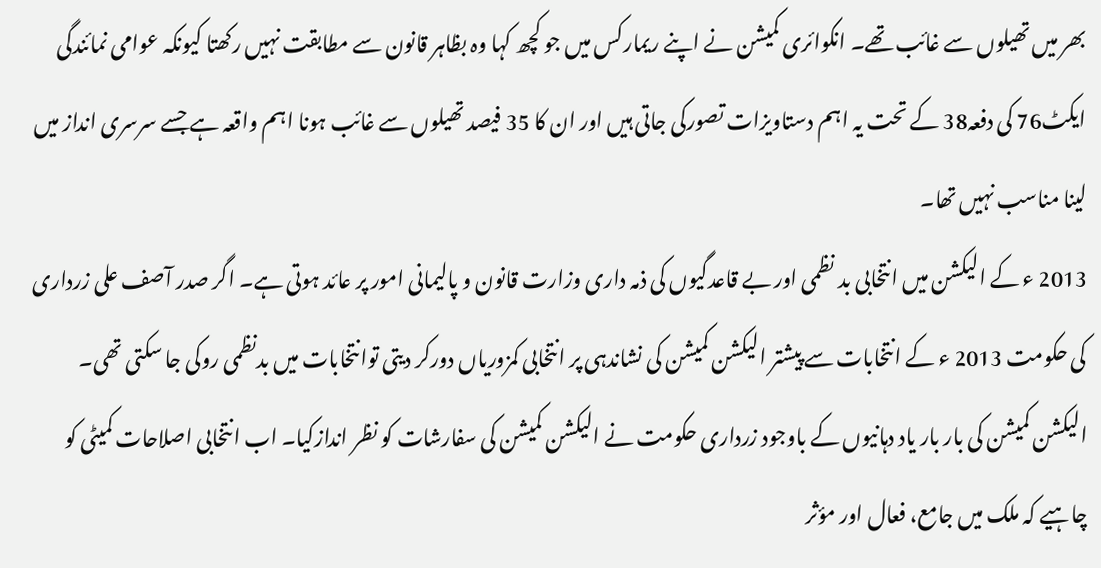بھر میں تھیلوں سے غائب تھے۔ انکوائری کمیشن نے اپنے ریمارکس میں جو کچھ کہا وہ بظاہر قانون سے مطابقت نہیں رکھتا کیونکہ عوامی نمائندگی ایکٹ76 کی دفعہ38 کے تحت یہ اہم دستاویزات تصورکی جاتی ہیں اور ان کا 35 فیصد تھیلوں سے غائب ہونا اہم واقعہ ہے جسے سرسری انداز میں لینا مناسب نہیں تھا۔
2013 ء کے الیکشن میں انتخابی بد نظمی اور بے قاعدگیوں کی ذمہ داری وزارت قانون و پالیمانی امور پر عائد ہوتی ہے۔ اگر صدر آصف علی زرداری کی حکومت 2013 ء کے انتخابات سے پیشتر الیکشن کمیشن کی نشاندہی پر انتخابی کمزوریاں دورکر دیتی توانتخابات میں بدنظمی روکی جا سکتی تھی۔ الیکشن کمیشن کی بار بار یاد دہانیوں کے باوجود زرداری حکومت نے الیکشن کمیشن کی سفارشات کو نظر اندازکیا۔ اب انتخابی اصلاحات کمیٹی کو چاہیے کہ ملک میں جامع، فعال اور مؤثر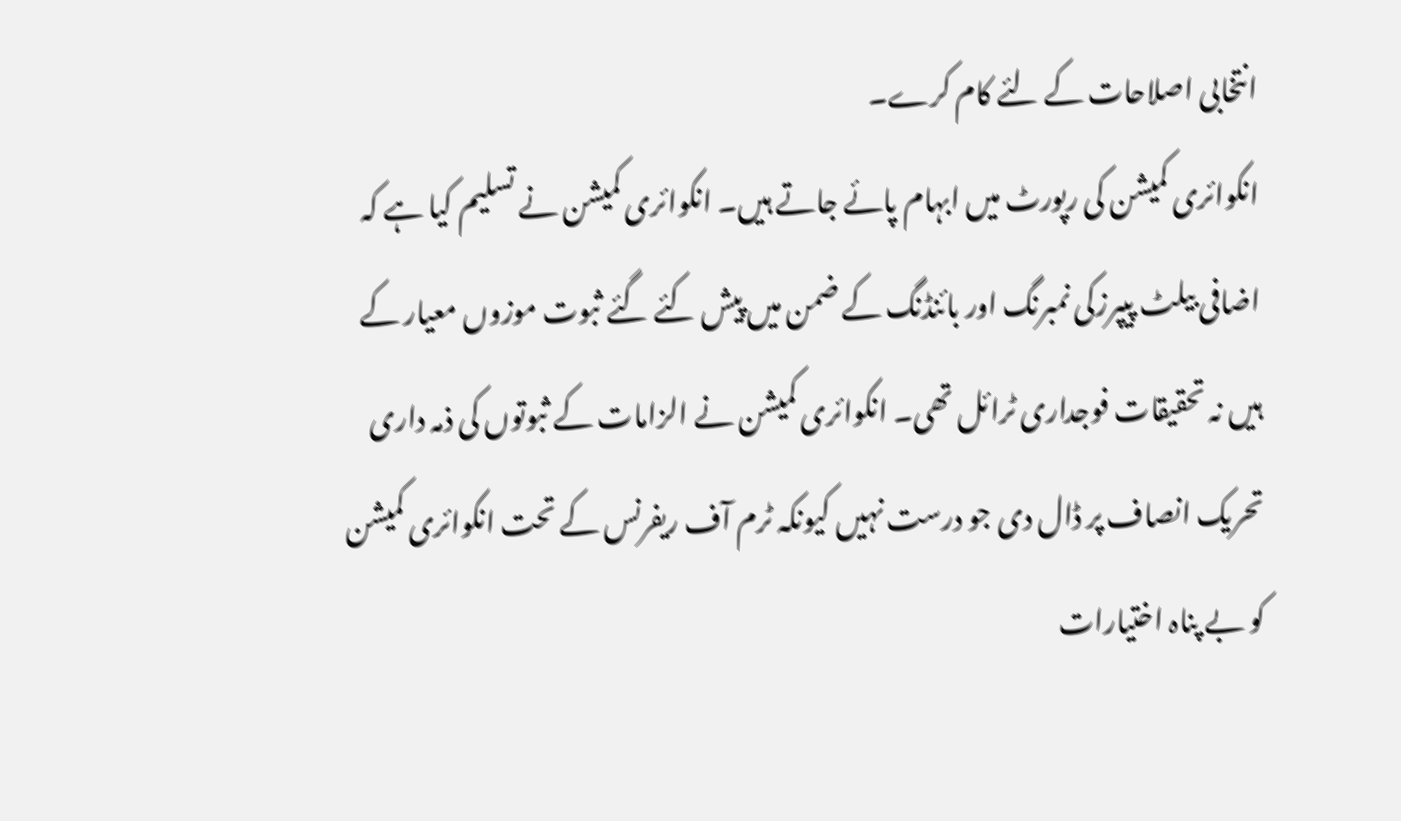انتخابی اصلاحات کے لئے کام کرے۔
انکوائری کمیشن کی رپورٹ میں ابہام پائے جاتے ہیں۔ انکوائری کمیشن نے تسلیم کیا ہے کہ اضافی بیلٹ پیپرزکی نمبرنگ اور بائنڈنگ کے ضمن میں پیش کئے گئے ثبوت موزوں معیار کے ہیں نہ تحقیقات فوجداری ٹرائل تھی۔ انکوائری کمیشن نے الزامات کے ثبوتوں کی ذمہ داری تحریک انصاف پر ڈال دی جو درست نہیں کیونکہ ٹرم آف ریفرنس کے تحت انکوائری کمیشن کو بے پناہ اختیارات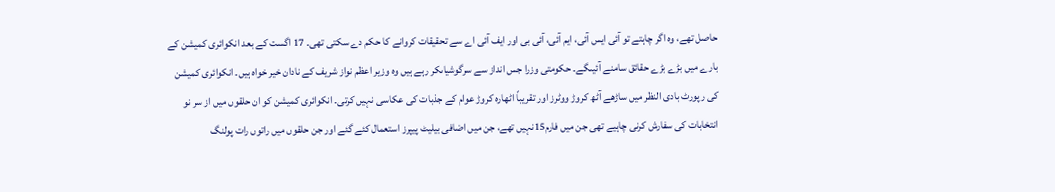حاصل تھے، وہ اگر چاہتے تو آئی ایس آئی، ایم آئی، آئی بی اور ایف آئی اے سے تحقیقات کروانے کا حکم دے سکتی تھی۔ 17 اگست کے بعد انکوائری کمیشن کے بارے میں بڑے بڑے حقائق سامنے آئیںگے۔ حکومتی وزرا جس انداز سے سرگوشیاںکر رہے ہیں وہ وزیر اعظم نواز شریف کے نادان خیر خواہ ہیں۔ انکوائری کمیشن کی رپورٹ بادی النظر میں ساڑھے آٹھ کروڑ ووٹرز اور تقریباً اٹھارہ کروڑ عوام کے جذبات کی عکاسی نہیں کرتی۔ انکوائری کمیشن کو ان حلقوں میں از سر نو انتخابات کی سفارش کرنی چاہیے تھی جن میں فارم15نہیں تھے، جن میں اضافی بیلیٹ پیپرز استعمال کئے گئے اور جن حلقوں میں راتوں رات پولنگ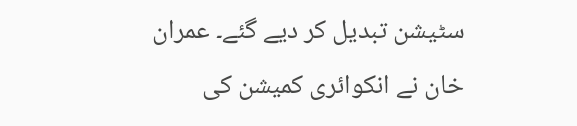سٹیشن تبدیل کر دیے گئے۔ عمران خان نے انکوائری کمیشن کی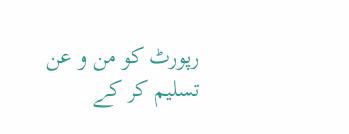رپورٹ کو من و عن تسلیم کر کے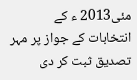مئی2013 ء کے انتخابات کے جواز پر مہر تصدیق ثبت کر دی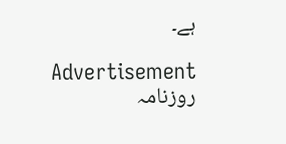ہے۔

Advertisement
روزنامہ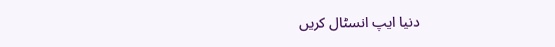دنیا ایپ انسٹال کریں